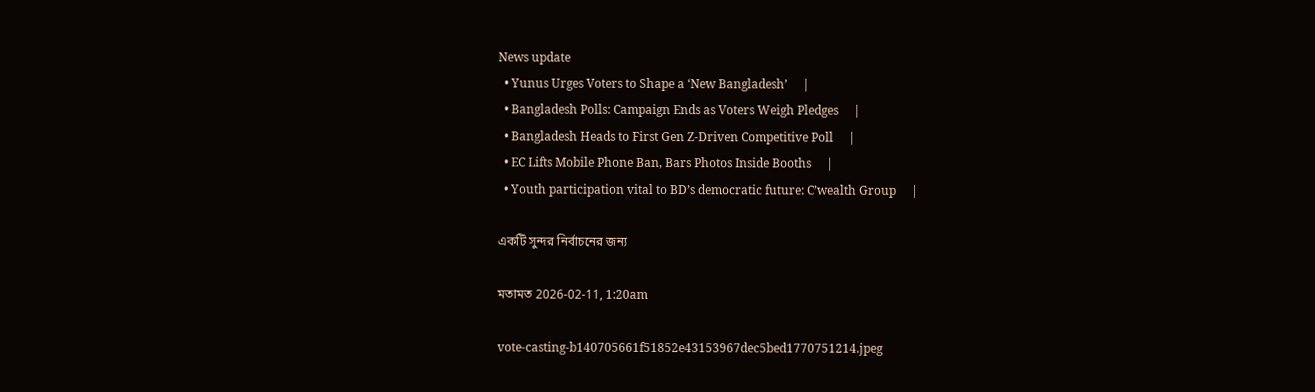News update
  • Yunus Urges Voters to Shape a ‘New Bangladesh’     |
  • Bangladesh Polls: Campaign Ends as Voters Weigh Pledges     |
  • Bangladesh Heads to First Gen Z-Driven Competitive Poll     |
  • EC Lifts Mobile Phone Ban, Bars Photos Inside Booths     |
  • Youth participation vital to BD’s democratic future: C’wealth Group     |

একটি সুন্দর নির্বাচনের জন্য

মতামত 2026-02-11, 1:20am

vote-casting-b140705661f51852e43153967dec5bed1770751214.jpeg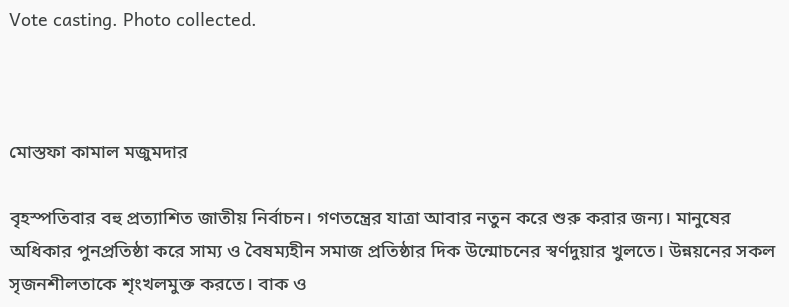Vote casting. Photo collected.



মোস্তফা কামাল মজুমদার

বৃহস্পতিবার বহু প্রত্যাশিত জাতীয় নির্বাচন। গণতন্ত্রের যাত্রা আবার নতুন করে শুরু করার জন্য। মানুষের অধিকার পুনপ্রতিষ্ঠা করে সাম্য ও বৈষম্যহীন সমাজ প্রতিষ্ঠার দিক উন্মোচনের স্বর্ণদুয়ার খুলতে। উন্নয়নের সকল সৃজনশীলতাকে শৃংখলমুক্ত করতে। বাক ও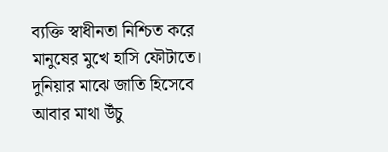ব্যক্তি স্বাধীনতা নিশ্চিত করে মানুষের মুখে হাসি ফৌটাতে। দুনিয়ার মাঝে জাতি হিসেবে আবার মাথা উঁচু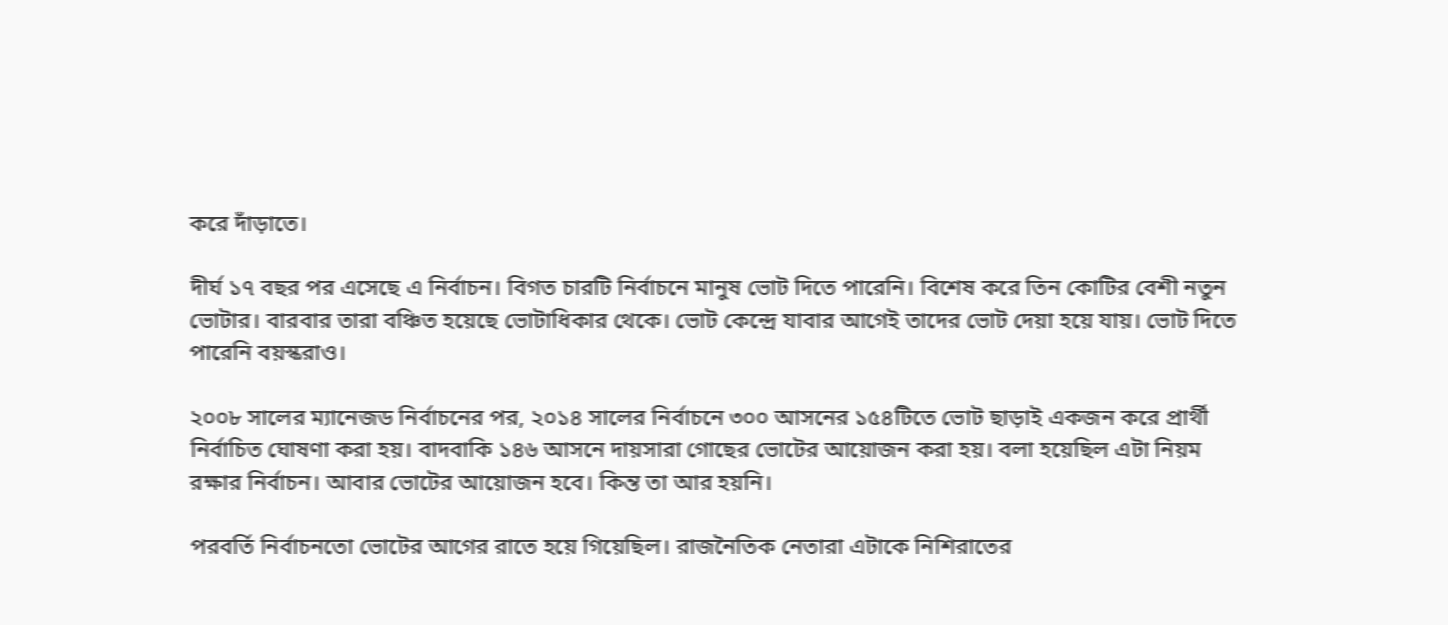করে দাঁড়াতে।

দীর্ঘ ১৭ বছর পর এসেছে এ নির্বাচন। বিগত চারটি নির্বাচনে মানুষ ভোট দিতে পারেনি। বিশেষ করে তিন কোটির বেশী নতুন ভোটার। বারবার তারা বঞ্চিত হয়েছে ভোটাধিকার থেকে। ভোট কেন্দ্রে যাবার আগেই তাদের ভোট দেয়া হয়ে যায়। ভোট দিতে পারেনি বয়স্করাও।

২০০৮ সালের ম্যানেজড নির্বাচনের পর, ২০১৪ সালের নির্বাচনে ৩০০ আসনের ১৫৪টিতে ভোট ছাড়াই একজন করে প্রার্থী নির্বাচিত ঘোষণা করা হয়। বাদবাকি ১৪৬ আসনে দায়সারা গোছের ভোটের আয়োজন করা হয়। বলা হয়েছিল এটা নিয়ম রক্ষার নির্বাচন। আবার ভোটের আয়োজন হবে। কিন্ত তা আর হয়নি।

পরবর্তি নির্বাচনতো ভোটের আগের রাতে হয়ে গিয়েছিল। রাজনৈতিক নেতারা এটাকে নিশিরাতের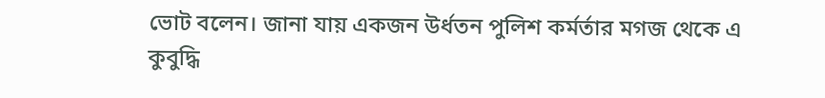ভোট বলেন। জানা যায় একজন উর্ধতন পুলিশ কর্মর্তার মগজ থেকে এ কুবুদ্ধি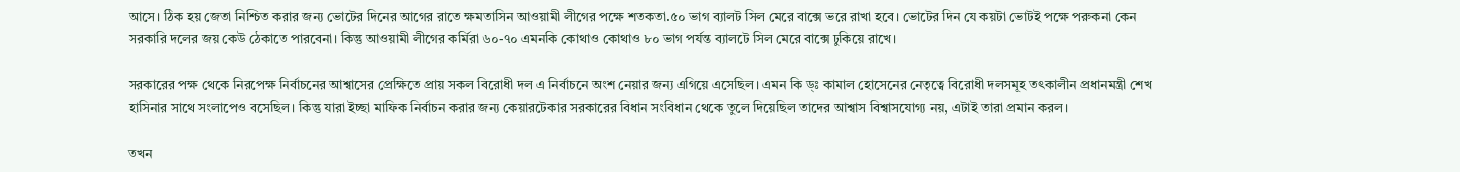আসে। ঠিক হয় জেতা নিশ্চিত করার জন্য ভোটের দিনের আগের রাতে ক্ষমতাসিন আওয়ামী লীগের পক্ষে শতকতা.৫০ ভাগ ব্যালট সিল মেরে বাক্সে ভরে রাখা হবে। ভোটের দিন যে কয়টা ভোটই পক্ষে পরুকনা কেন সরকারি দলের জয় কেউ ঠেকাতে পারবেনা। কিন্তু আওয়ামী লীগের কর্মিরা ৬০-৭০ এমনকি কোথাও কোথাও ৮০ ভাগ পর্যন্ত ব্যালটে সিল মেরে বাক্সে ঢুকিয়ে রাখে।

সরকারের পক্ষ থেকে নিরপেক্ষ নির্বাচনের আশ্বাসের প্রেক্ষিতে প্রায় সকল বিরোধী দল এ নির্বাচনে অংশ নেয়ার জন্য এগিয়ে এসেছিল। এমন কি ড্ঃ কামাল হোসেনের নেতৃত্বে বিরোধী দলসমূহ তৎকালীন প্রধানমন্ত্রী শেখ হাসিনার সাথে সংলাপেও বসেছিল। কিন্তু যারা ইচ্ছা মাফিক নির্বাচন করার জন্য কেয়ারটেকার সরকারের বিধান সংবিধান থেকে তুলে দিয়েছিল তাদের আশ্বাস বিশ্বাসযোগ্য নয়, এটাই তারা প্রমান করল।

তখন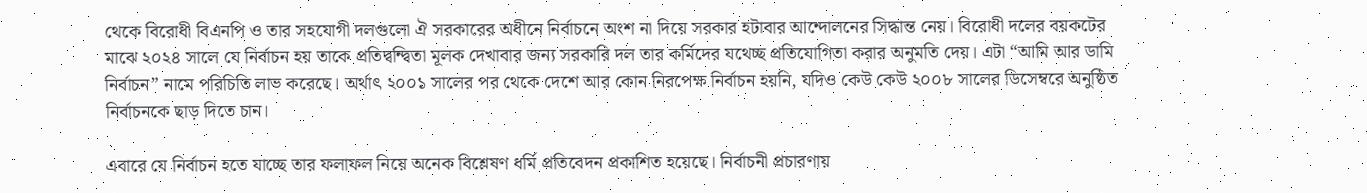থেকে বিরোধী বিএনপি ও তার সহযোগী দলগুলো ঐ সরকারের অধীনে নির্বাচনে অংশ না দিয়ে সরকার হটাবার আন্দোলনের সিদ্ধান্ত নেয়। বিরোধী দলের বয়কটের মাঝে ২০২৪ সালে যে নির্বাচন হয় তাকে প্রতিদ্বন্দ্বিতা মূলক দেখাবার জন্য সরকারি দল তার কর্মিদের যথেচ্ছ প্রতিযোগিতা করার অনুমতি দেয়। এটা “আমি আর ডামি নির্বাচন” নামে পরিচিতি লাভ করেছে। অর্থাৎ ২০০১ সালের পর থেকে দেশে আর কোন নিরপেক্ষ নির্বাচন হয়নি, যদিও কেউ কেউ ২০০৮ সালের ডিসেম্বরে অনুষ্ঠিত নির্বাচনকে ছাড় দিতে চান।

এবারে যে নির্বাচন হতে যাচ্ছে তার ফলাফল নিয়ে অনেক বিশ্লেষণ ধর্মি প্রতিবেদন প্রকাশিত হয়েছে। নির্বাচনী প্রচারণায়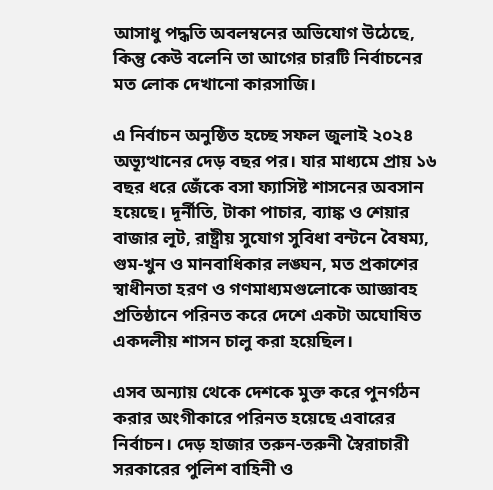আসাধু পদ্ধতি অবলম্বনের অভিযোগ উঠেছে, কিন্তু কেউ বলেনি তা আগের চারটি নির্বাচনের মত লোক দেখানো কারসাজি।

এ নির্বাচন অনুষ্ঠিত হচ্ছে সফল জুলাই ২০২৪ অভ্যূত্থানের দেড় বছর পর। যার মাধ্যমে প্রায় ১৬ বছর ধরে জেঁকে বসা ফ্যাসিষ্ট শাসনের অবসান হয়েছে। দূর্নীতি, টাকা পাচার, ব্যাঙ্ক ও শেয়ার বাজার লূট, রাষ্ট্রীয় সুযোগ সুবিধা বন্টনে বৈষম্য, গুম-খুন ও মানবাধিকার লঙ্ঘন, মত প্রকাশের স্বাধীনতা হরণ ও গণমাধ্যমগুলোকে আজ্ঞাবহ প্রতিষ্ঠানে পরিনত করে দেশে একটা অঘোষিত একদলীয় শাসন চালু করা হয়েছিল।

এসব অন্যায় থেকে দেশকে মুক্ত করে পুনর্গঠন করার অংগীকারে পরিনত হয়েছে এবারের নির্বাচন। দেড় হাজার তরুন-তরুনী স্বৈরাচারী সরকারের পুলিশ বাহিনী ও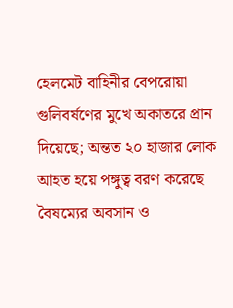হেলমেট বাহিনীর বেপরোয়া গুলিবর্ষণের মুখে অকাতরে প্রান দিয়েছে; অন্তত ২০ হাজার লোক আহত হয়ে পঙ্গুত্ব বরণ করেছে বৈষম্যের অবসান ও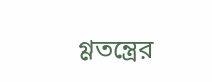গ্ণতন্ত্রের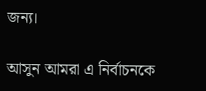জন্য।

আসুন আমরা এ নির্বাচনকে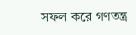সফল করে গণতন্ত্র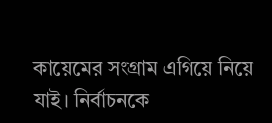কায়েমের সংগ্রাম এগিয়ে নিয়ে যাই। নির্বাচনকে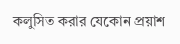কলুসিত করার যেকোন প্রয়াশ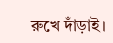রুখে দাঁড়াই।